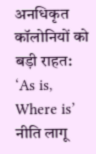अनधिकृत कॉलोनियों को बड़ी राहत: ‘As is, Where is’ नीति लागू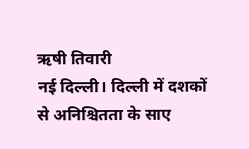ऋषी तिवारी
नई दिल्ली। दिल्ली में दशकों से अनिश्चितता के साए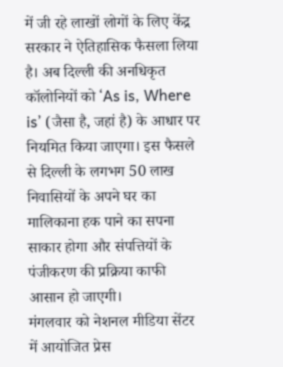में जी रहे लाखों लोगों के लिए केंद्र सरकार ने ऐतिहासिक फैसला लिया है। अब दिल्ली की अनधिकृत कॉलोनियों को ‘As is, Where is’ (जैसा है, जहां है) के आधार पर नियमित किया जाएगा। इस फैसले से दिल्ली के लगभग 50 लाख निवासियों के अपने घर का मालिकाना हक पाने का सपना साकार होगा और संपत्तियों के पंजीकरण की प्रक्रिया काफी आसान हो जाएगी।
मंगलवार को नेशनल मीडिया सेंटर में आयोजित प्रेस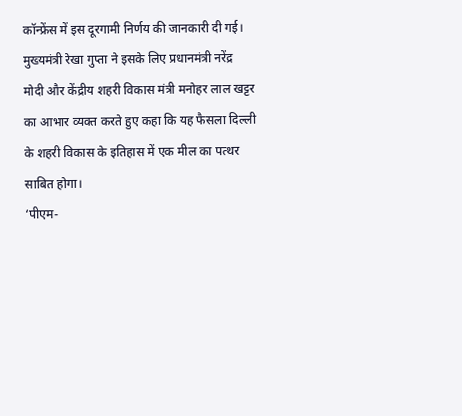कॉन्फ्रेंस में इस दूरगामी निर्णय की जानकारी दी गई। मुख्यमंत्री रेखा गुप्ता ने इसके लिए प्रधानमंत्री नरेंद्र मोदी और केंद्रीय शहरी विकास मंत्री मनोहर लाल खट्टर का आभार व्यक्त करते हुए कहा कि यह फैसला दिल्ली के शहरी विकास के इतिहास में एक मील का पत्थर साबित होगा।
‘पीएम-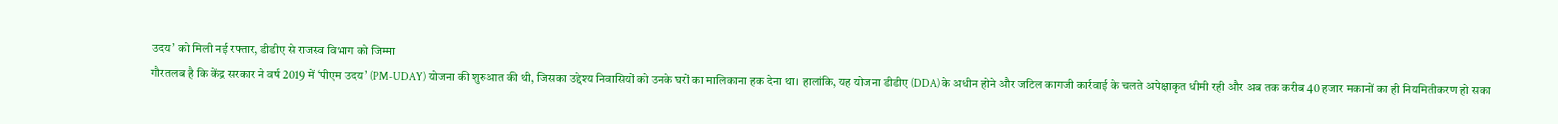उदय’ को मिली नई रफ्तार, डीडीए से राजस्व विभाग को जिम्मा
गौरतलब है कि केंद्र सरकार ने वर्ष 2019 में ‘पीएम उदय’ (PM-UDAY) योजना की शुरुआत की थी, जिसका उद्देश्य निवासियों को उनके घरों का मालिकाना हक देना था। हालांकि, यह योजना डीडीए (DDA) के अधीन होने और जटिल कागजी कार्रवाई के चलते अपेक्षाकृत धीमी रही और अब तक करीब 40 हजार मकानों का ही नियमितीकरण हो सका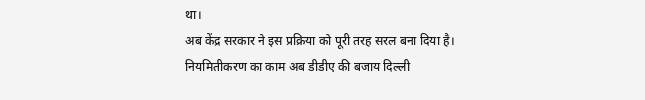था।
अब केंद्र सरकार ने इस प्रक्रिया को पूरी तरह सरल बना दिया है। नियमितीकरण का काम अब डीडीए की बजाय दिल्ली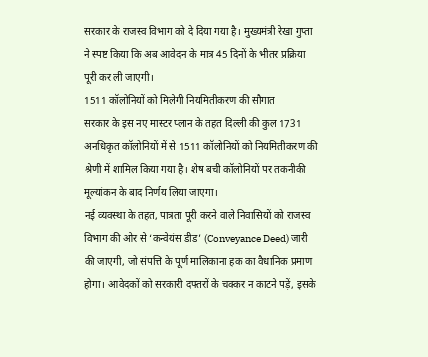सरकार के राजस्व विभाग को दे दिया गया है। मुख्यमंत्री रेखा गुप्ता ने स्पष्ट किया कि अब आवेदन के मात्र 45 दिनों के भीतर प्रक्रिया पूरी कर ली जाएगी।
1511 कॉलोनियों को मिलेगी नियमितीकरण की सौगात
सरकार के इस नए मास्टर प्लान के तहत दिल्ली की कुल 1731 अनधिकृत कॉलोनियों में से 1511 कॉलोनियों को नियमितीकरण की श्रेणी में शामिल किया गया है। शेष बची कॉलोनियों पर तकनीकी मूल्यांकन के बाद निर्णय लिया जाएगा।
नई व्यवस्था के तहत, पात्रता पूरी करने वाले निवासियों को राजस्व विभाग की ओर से ‘कन्वेयंस डीड’ (Conveyance Deed) जारी की जाएगी, जो संपत्ति के पूर्ण मालिकाना हक का वैधानिक प्रमाण होगा। आवेदकों को सरकारी दफ्तरों के चक्कर न काटने पड़ें, इसके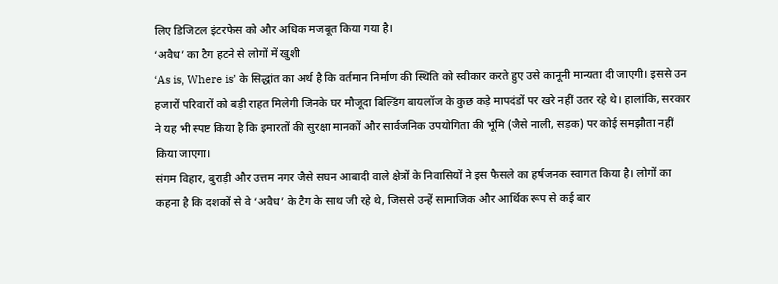लिए डिजिटल इंटरफेस को और अधिक मजबूत किया गया है।
‘अवैध’ का टैग हटने से लोगों में खुशी
‘As is, Where is’ के सिद्धांत का अर्थ है कि वर्तमान निर्माण की स्थिति को स्वीकार करते हुए उसे कानूनी मान्यता दी जाएगी। इससे उन हजारों परिवारों को बड़ी राहत मिलेगी जिनके घर मौजूदा बिल्डिंग बायलॉज के कुछ कड़े मापदंडों पर खरे नहीं उतर रहे थे। हालांकि, सरकार ने यह भी स्पष्ट किया है कि इमारतों की सुरक्षा मानकों और सार्वजनिक उपयोगिता की भूमि (जैसे नाली, सड़क) पर कोई समझौता नहीं किया जाएगा।
संगम विहार, बुराड़ी और उत्तम नगर जैसे सघन आबादी वाले क्षेत्रों के निवासियों ने इस फैसले का हर्षजनक स्वागत किया है। लोगों का कहना है कि दशकों से वे ‘अवैध’ के टैग के साथ जी रहे थे, जिससे उन्हें सामाजिक और आर्थिक रूप से कई बार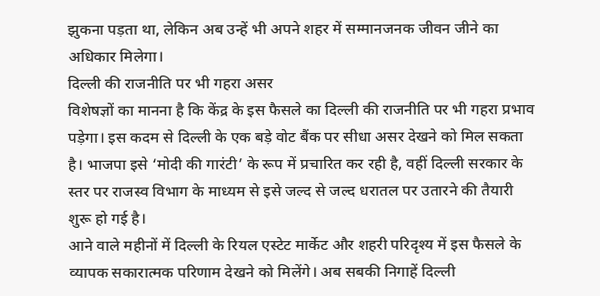झुकना पड़ता था, लेकिन अब उन्हें भी अपने शहर में सम्मानजनक जीवन जीने का अधिकार मिलेगा।
दिल्ली की राजनीति पर भी गहरा असर
विशेषज्ञों का मानना है कि केंद्र के इस फैसले का दिल्ली की राजनीति पर भी गहरा प्रभाव पड़ेगा। इस कदम से दिल्ली के एक बड़े वोट बैंक पर सीधा असर देखने को मिल सकता है। भाजपा इसे ‘मोदी की गारंटी’ के रूप में प्रचारित कर रही है, वहीं दिल्ली सरकार के स्तर पर राजस्व विभाग के माध्यम से इसे जल्द से जल्द धरातल पर उतारने की तैयारी शुरू हो गई है।
आने वाले महीनों में दिल्ली के रियल एस्टेट मार्केट और शहरी परिदृश्य में इस फैसले के व्यापक सकारात्मक परिणाम देखने को मिलेंगे। अब सबकी निगाहें दिल्ली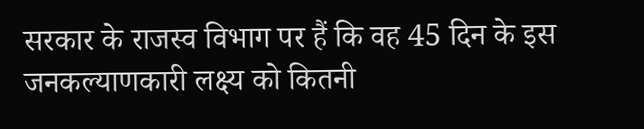सरकार के राजस्व विभाग पर हैं कि वह 45 दिन के इस जनकल्याणकारी लक्ष्य को कितनी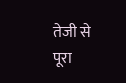तेजी से पूरा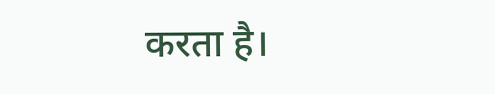करता है।